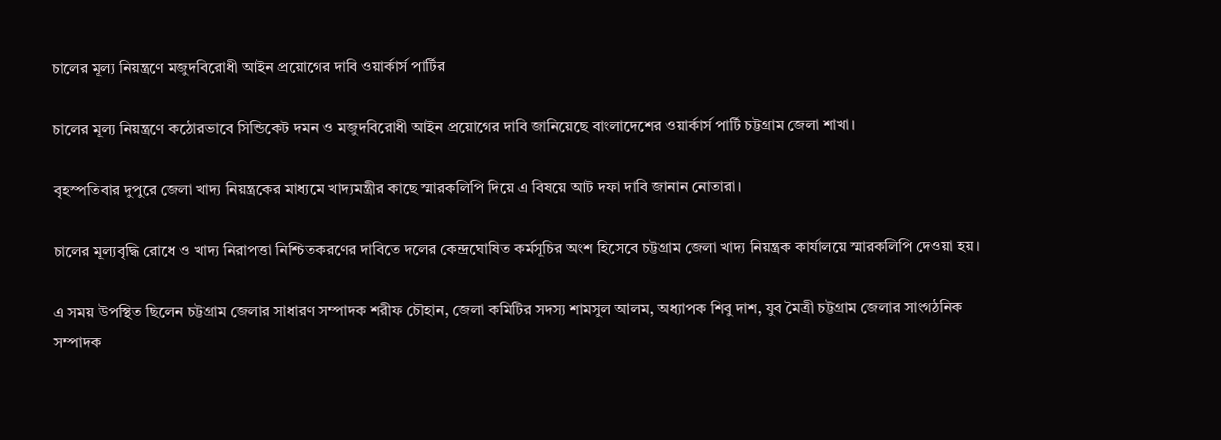চালের মূল্য নিয়ন্ত্রণে মজুদবিরোধী আইন প্রয়োগের দাবি ওয়ার্কার্স পার্টির

চালের মূল্য নিয়ন্ত্রণে কঠোরভাবে সিন্ডিকেট দমন ও মজুদবিরোধী আইন প্রয়োগের দাবি জানিয়েছে বাংলাদেশের ওয়ার্কার্স পার্টি চট্টগ্রাম জেলা শাখা।

বৃহস্পতিবার দুপুরে জেলা খাদ্য নিয়ন্ত্রকের মাধ্যমে খাদ্যমন্ত্রীর কাছে স্মারকলিপি দিয়ে এ বিষয়ে আট দফা দাবি জানান নোতারা।

চালের মূল্যবৃদ্ধি রোধে ও খাদ্য নিরাপত্তা নিশ্চিতকরণের দাবিতে দলের কেন্দ্রঘোষিত কর্মসূচির অংশ হিসেবে চট্টগ্রাম জেলা খাদ্য নিয়ন্ত্রক কার্যালয়ে স্মারকলিপি দেওয়া হয়।

এ সময় উপস্থিত ছিলেন চট্টগ্রাম জেলার সাধারণ সম্পাদক শরীফ চৌহান, জেলা কমিটির সদস্য শামসুল আলম, অধ্যাপক শিবু দাশ, যুব মৈত্রী চট্টগ্রাম জেলার সাংগঠনিক সম্পাদক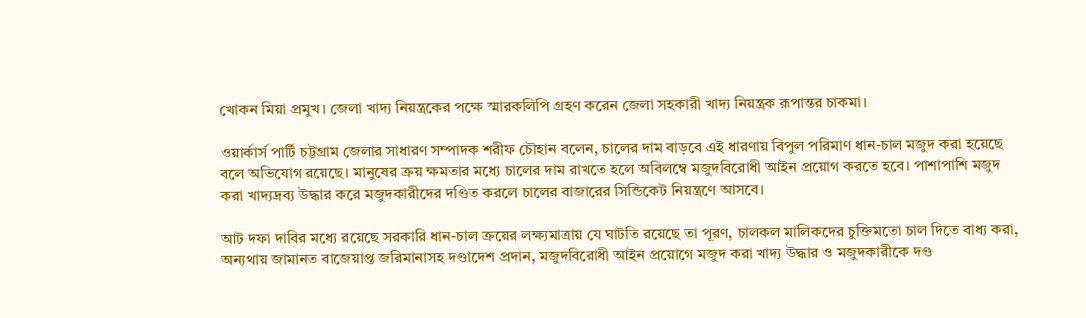খোকন মিয়া প্রমুখ। জেলা খাদ্য নিয়ন্ত্রকের পক্ষে স্মারকলিপি গ্রহণ করেন জেলা সহকারী খাদ্য নিয়ন্ত্রক রূপান্তর চাকমা।

ওয়ার্কার্স পার্টি চট্টগ্রাম জেলার সাধারণ সম্পাদক শরীফ চৌহান বলেন, চালের দাম বাড়বে এই ধারণায় বিপুল পরিমাণ ধান-চাল মজুদ করা হয়েছে বলে অভিযোগ রয়েছে। মানুষের ক্রয় ক্ষমতার মধ্যে চালের দাম রাখতে হলে অবিলম্বে মজুদবিরোধী আইন প্রয়োগ করতে হবে। পাশাপাশি মজুদ করা খাদ্যদ্রব্য উদ্ধার করে মজুদকারীদের দণ্ডিত করলে চালের বাজারের সিন্ডিকেট নিয়ন্ত্রণে আসবে।

আট দফা দাবির মধ্যে রয়েছে সরকারি ধান-চাল ক্রয়ের লক্ষ্যমাত্রায় যে ঘাটতি রয়েছে তা পূরণ, চালকল মালিকদের চুক্তিমতো চাল দিতে বাধ্য করা, অন্যথায় জামানত বাজেয়াপ্ত জরিমানাসহ দণ্ডাদেশ প্রদান, মজুদবিরোধী আইন প্রয়োগে মজুদ করা খাদ্য উদ্ধার ও মজুদকারীকে দণ্ড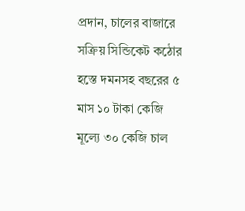প্রদান, চালের বাজারে সক্রিয় সিন্ডিকেট কঠোর হস্তে দমনসহ বছরের ৫ মাস ১০ টাকা কেজি মূল্যে ৩০ কেজি চাল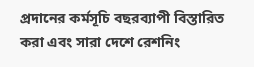প্রদানের কর্মসূচি বছরব্যাপী বিস্তারিত করা এবং সারা দেশে রেশনিং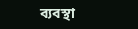ব্যবস্থা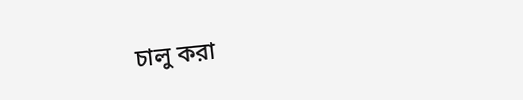চালু করা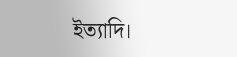ইত্যাদি।